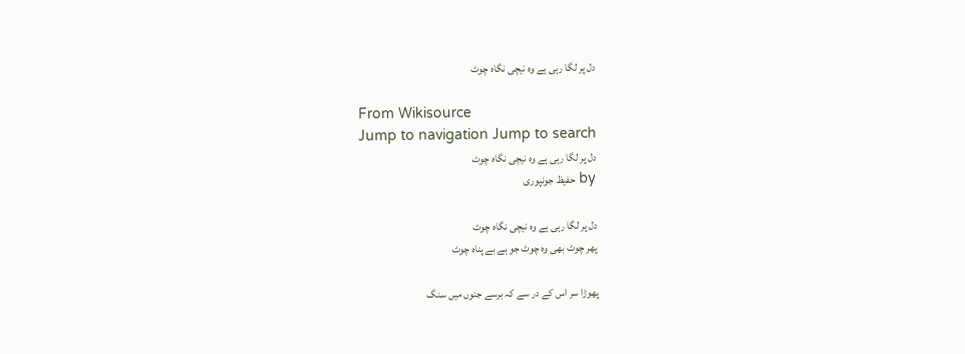دل پر لگا رہی ہے وہ نیچی نگاہ چوٹ

From Wikisource
Jump to navigation Jump to search
دل پر لگا رہی ہے وہ نیچی نگاہ چوٹ
by حفیظ جونپوری

دل پر لگا رہی ہے وہ نیچی نگاہ چوٹ
پھر چوٹ بھی وہ چوٹ جو ہے بے پناہ چوٹ

پھوڑا سر اس کے در سے کہ برسے جنوں میں سنگ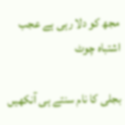مجھ کو دلا رہی ہے عجب اشتباہ چوٹ

بجلی کا نام سنتے ہی آنکھیں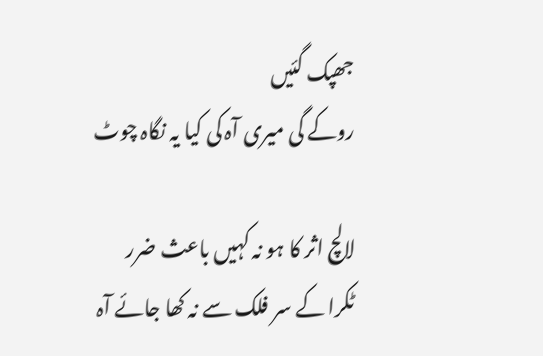جھپک گئیں
روکے گی میری آہ کی کیا یہ نگاہ چوٹ

لالچ اثر کا ہو نہ کہیں باعث ضرر
ٹکرا کے سر فلک سے نہ کھا جائے آہ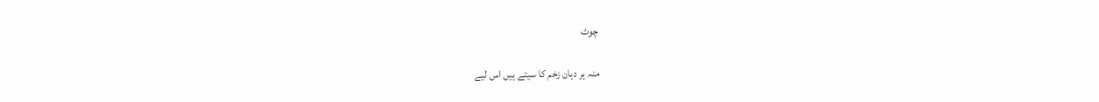چوٹ

منہ ہر دہان زخم کا سیتے ہیں اس لیے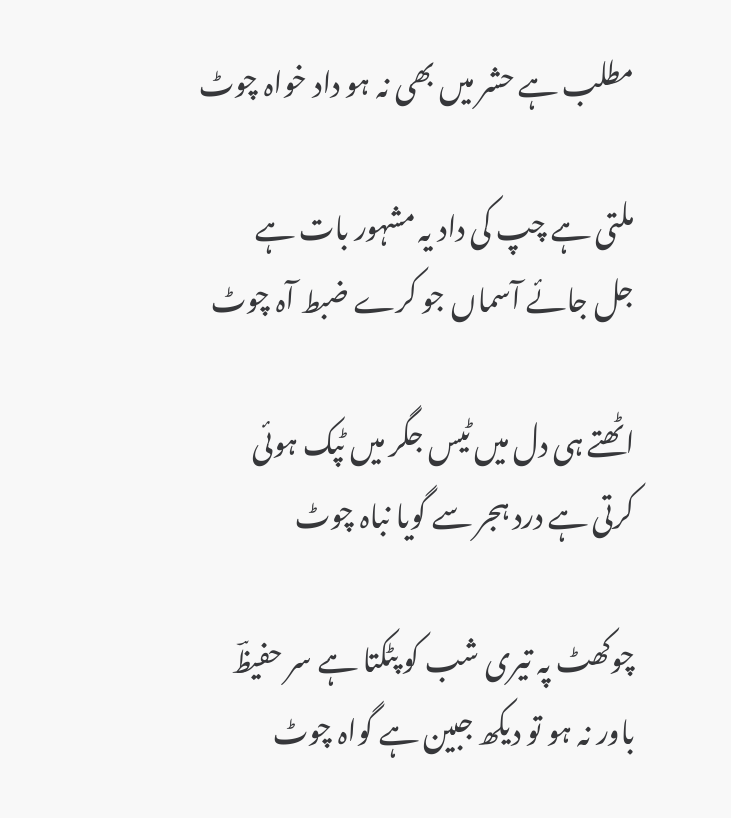مطلب ہے حشر میں بھی نہ ہو داد خواہ چوٹ

ملتی ہے چپ کی داد یہ مشہور بات ہے
جل جائے آسماں جو کرے ضبط آہ چوٹ

اٹھتے ہی دل میں ٹیس جگر میں ٹپک ہوئی
کرتی ہے درد ہجر سے گویا نباہ چوٹ

چوکھٹ پہ تیری شب کو پٹکتا ہے سر حفیظؔ
باور نہ ہو تو دیکھ جبین ہے گواہ چوٹ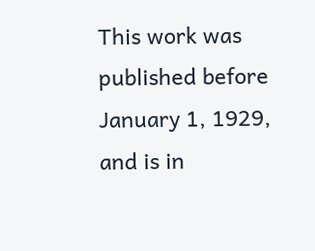This work was published before January 1, 1929, and is in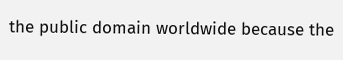the public domain worldwide because the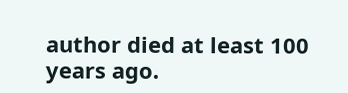author died at least 100 years ago.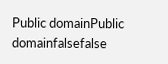Public domainPublic domainfalsefalse